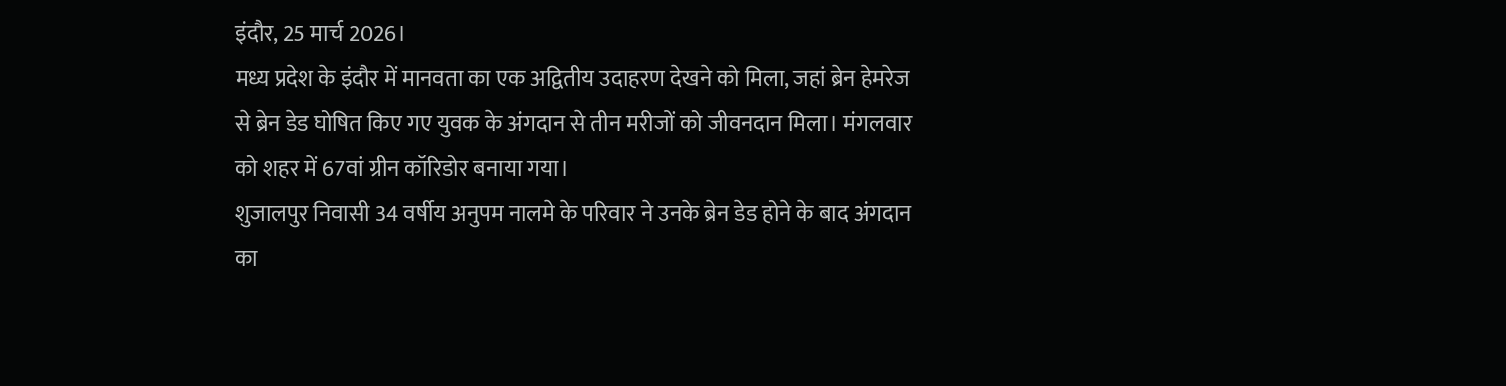इंदौर, 25 मार्च 2026।
मध्य प्रदेश के इंदौर में मानवता का एक अद्वितीय उदाहरण देखने को मिला, जहां ब्रेन हेमरेज से ब्रेन डेड घोषित किए गए युवक के अंगदान से तीन मरीजों को जीवनदान मिला। मंगलवार को शहर में 67वां ग्रीन कॉरिडोर बनाया गया।
शुजालपुर निवासी 34 वर्षीय अनुपम नालमे के परिवार ने उनके ब्रेन डेड होने के बाद अंगदान का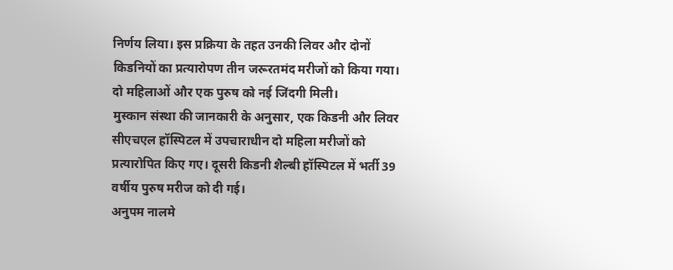निर्णय लिया। इस प्रक्रिया के तहत उनकी लिवर और दोनों किडनियों का प्रत्यारोपण तीन जरूरतमंद मरीजों को किया गया। दो महिलाओं और एक पुरुष को नई जिंदगी मिली।
मुस्कान संस्था की जानकारी के अनुसार, एक किडनी और लिवर सीएचएल हॉस्पिटल में उपचाराधीन दो महिला मरीजों को प्रत्यारोपित किए गए। दूसरी किडनी शैल्बी हॉस्पिटल में भर्ती 39 वर्षीय पुरुष मरीज को दी गई।
अनुपम नालमे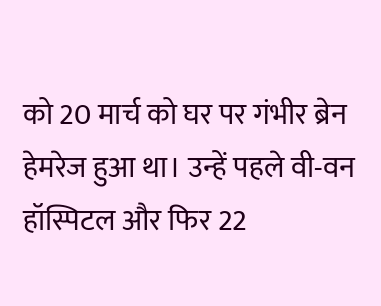को 20 मार्च को घर पर गंभीर ब्रेन हेमरेज हुआ था। उन्हें पहले वी-वन हॉस्पिटल और फिर 22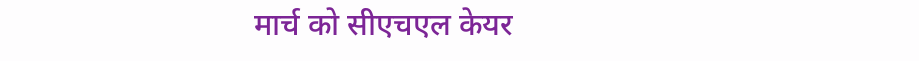मार्च को सीएचएल केयर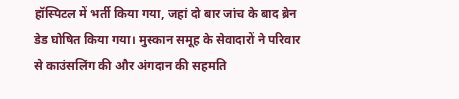हॉस्पिटल में भर्ती किया गया, जहां दो बार जांच के बाद ब्रेन डेड घोषित किया गया। मुस्कान समूह के सेवादारों ने परिवार से काउंसलिंग की और अंगदान की सहमति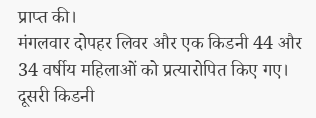प्राप्त की।
मंगलवार दोपहर लिवर और एक किडनी 44 और 34 वर्षीय महिलाओं को प्रत्यारोपित किए गए। दूसरी किडनी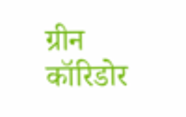ग्रीन कॉरिडोर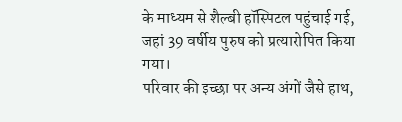के माध्यम से शैल्बी हॉस्पिटल पहुंचाई गई, जहां 39 वर्षीय पुरुष को प्रत्यारोपित किया गया।
परिवार की इच्छा पर अन्य अंगों जैसे हाथ,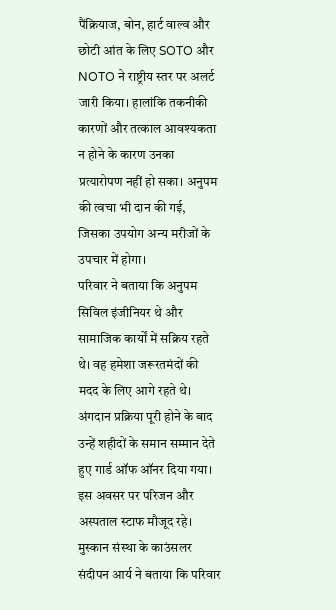पैंक्रियाज, बोन, हार्ट वाल्व और छोटी आंत के लिए SOTO और NOTO ने राष्ट्रीय स्तर पर अलर्ट जारी किया। हालांकि तकनीकी कारणों और तत्काल आवश्यकता न होने के कारण उनका प्रत्यारोपण नहीं हो सका। अनुपम की त्वचा भी दान की गई, जिसका उपयोग अन्य मरीजों के उपचार में होगा।
परिवार ने बताया कि अनुपम सिविल इंजीनियर थे और सामाजिक कार्यों में सक्रिय रहते थे। वह हमेशा जरूरतमंदों की मदद के लिए आगे रहते थे। अंगदान प्रक्रिया पूरी होने के बाद उन्हें शहीदों के समान सम्मान देते हुए गार्ड ऑफ ऑनर दिया गया। इस अवसर पर परिजन और अस्पताल स्टाफ मौजूद रहे।
मुस्कान संस्था के काउंसलर संदीपन आर्य ने बताया कि परिवार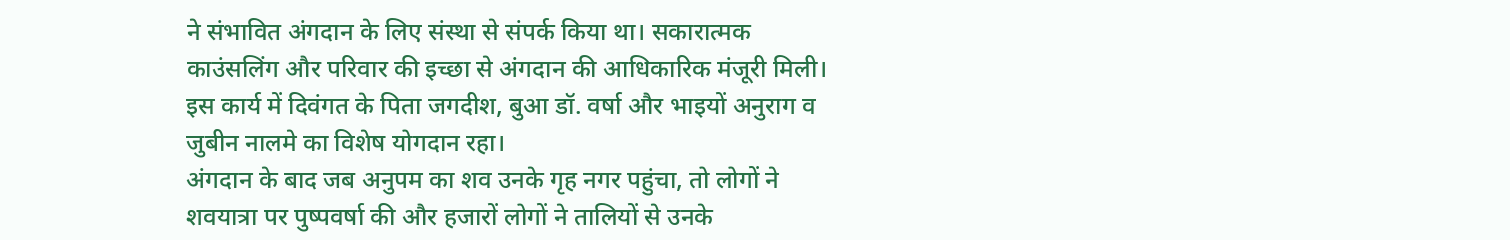ने संभावित अंगदान के लिए संस्था से संपर्क किया था। सकारात्मक काउंसलिंग और परिवार की इच्छा से अंगदान की आधिकारिक मंजूरी मिली। इस कार्य में दिवंगत के पिता जगदीश, बुआ डॉ. वर्षा और भाइयों अनुराग व जुबीन नालमे का विशेष योगदान रहा।
अंगदान के बाद जब अनुपम का शव उनके गृह नगर पहुंचा, तो लोगों ने शवयात्रा पर पुष्पवर्षा की और हजारों लोगों ने तालियों से उनके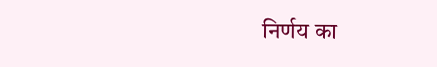निर्णय का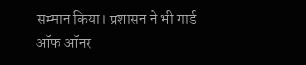सम्मान किया। प्रशासन ने भी गार्ड ऑफ ऑनर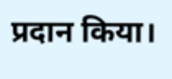प्रदान किया।